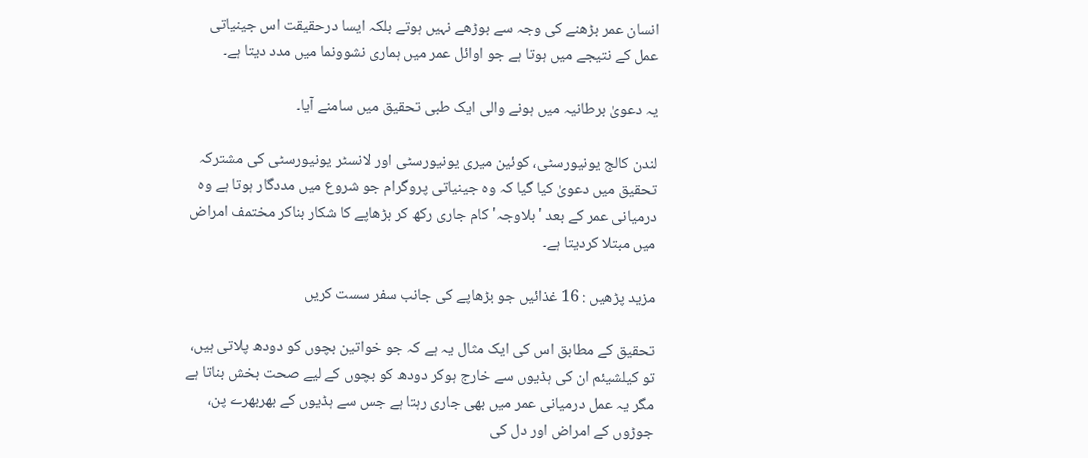انسان عمر بڑھنے کی وجہ سے بوڑھے نہیں ہوتے بلکہ ایسا درحقیقت اس جینیاتی عمل کے نتیجے میں ہوتا ہے جو اوائل عمر میں ہماری نشوونما میں مدد دیتا ہے۔

یہ دعویٰ برطانیہ میں ہونے والی ایک طبی تحقیق میں سامنے آیا۔

لندن کالج یونیورسٹی، کوئین میری یونیورسٹی اور لانسٹر یونیورسٹی کی مشترکہ تحقیق میں دعویٰ کیا گیا کہ وہ جینیاتی پروگرام جو شروع میں مددگار ہوتا ہے وہ درمیانی عمر کے بعد 'بلاوجہ' کام جاری رکھ کر بڑھاپے کا شکار بناکر مختمف امراض میں مبتلا کردیتا ہے۔

مزید پڑھیں : 16 غذائیں جو بڑھاپے کی جانب سفر سست کریں

تحقیق کے مطابق اس کی ایک مثال یہ ہے کہ جو خواتین بچوں کو دودھ پلاتی ہیں، تو کیلشیئم ان کی ہڈیوں سے خارج ہوکر دودھ کو بچوں کے لیے صحت بخش بناتا ہے مگر یہ عمل درمیانی عمر میں بھی جاری رہتا ہے جس سے ہڈیوں کے بھربھرے پن، جوڑوں کے امراض اور دل کی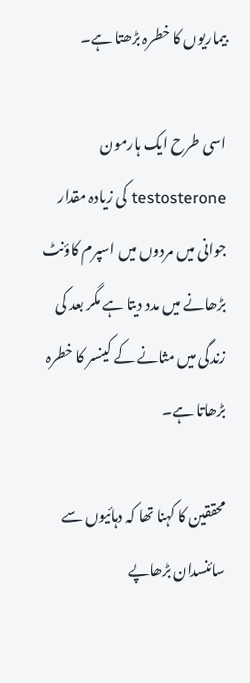بیماریوں کا خطرہ بڑھتا ہے۔

اسی طرح ایک ہارمون testosterone کی زیادہ مقدار جوانی میں مردوں میں اسپرم کاؤنٹ بڑھانے میں مدد دیتا ہے مگر بعد کی زندگی میں مثانے کے کینسر کا خطرہ بڑھاتا ہے۔

محققین کا کہنا تھا کہ دہائیوں سے سائنسدان بڑھاپے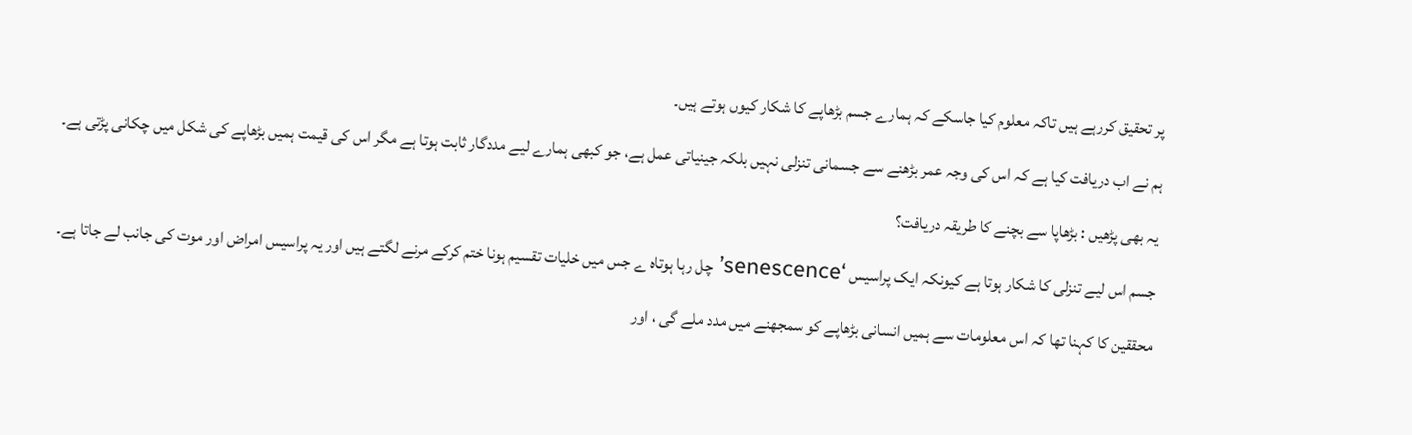پر تحقیق کررہے ہیں تاکہ معلوم کیا جاسکے کہ ہمارے جسم بڑھاپے کا شکار کیوں ہوتے ہیں۔

ہم نے اب دریافت کیا ہے کہ اس کی وجہ عمر بڑھنے سے جسمانی تنزلی نہیں بلکہ جینیاتی عمل ہے، جو کبھی ہمارے لیے مددگار ثابت ہوتا ہے مگر اس کی قیمت ہمیں بڑھاپے کی شکل میں چکانی پڑتی ہے۔

یہ بھی پڑھیں : بڑھاپا سے بچنے کا طریقہ دریافت؟

جسم اس لیے تنزلی کا شکار ہوتا ہے کیونکہ ایک پراسیس ‘senescence’ چل رہا ہوتاہ ے جس میں خلیات تقسیم ہونا ختم کرکے مرنے لگتے ہیں اور یہ پراسیس امراض اور موت کی جانب لے جاتا ہے۔

محققین کا کہنا تھا کہ اس معلومات سے ہمیں انسانی بڑھاپے کو سمجھنے میں مدد ملے گی ، اور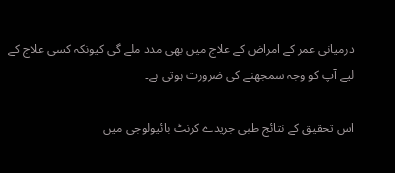درمیانی عمر کے امراض کے علاج میں بھی مدد ملے گی کیونکہ کسی علاج کے لیے آپ کو وجہ سمجھنے کی ضرورت ہوتی ہے۔

اس تحقیق کے نتائج طبی جریدے کرنٹ بائیولوجی میں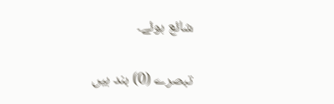شائع ہوئے۔

تبصرے (0) بند ہیں